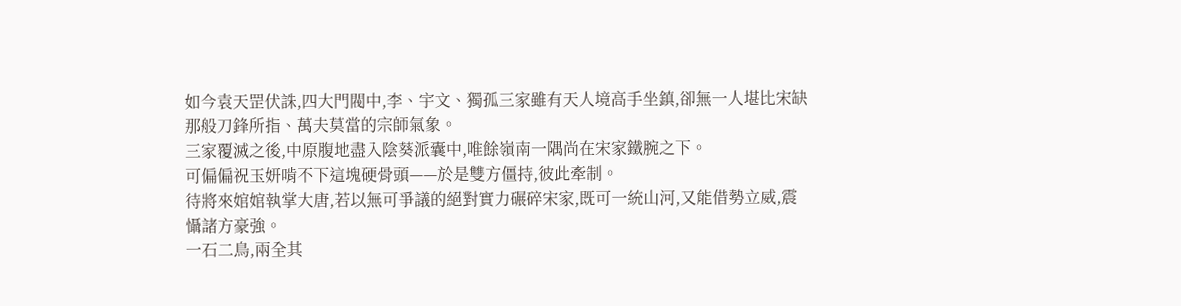如今袁天罡伏誅,四大門閥中,李、宇文、獨孤三家雖有天人境高手坐鎮,卻無一人堪比宋缺那般刀鋒所指、萬夫莫當的宗師氣象。
三家覆滅之後,中原腹地盡入陰葵派囊中,唯餘嶺南一隅尚在宋家鐵腕之下。
可偏偏祝玉妍啃不下這塊硬骨頭——於是雙方僵持,彼此牽制。
待將來婠婠執掌大唐,若以無可爭議的絕對實力碾碎宋家,既可一統山河,又能借勢立威,震懾諸方豪強。
一石二鳥,兩全其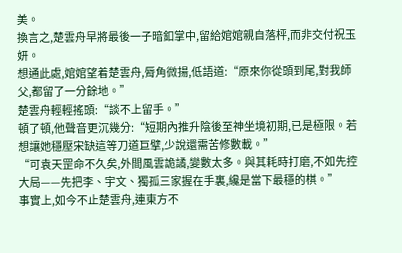美。
換言之,楚雲舟早將最後一子暗釦掌中,留給婠婠親自落枰,而非交付祝玉妍。
想通此處,婠婠望着楚雲舟,脣角微揚,低語道:“原來你從頭到尾,對我師父,都留了一分餘地。”
楚雲舟輕輕搖頭:“談不上留手。”
頓了頓,他聲音更沉幾分:“短期內推升陰後至神坐境初期,已是極限。若想讓她穩壓宋缺這等刀道巨擘,少說還需苦修數載。”
“可袁天罡命不久矣,外間風雲詭譎,變數太多。與其耗時打磨,不如先控大局——先把李、宇文、獨孤三家握在手裏,纔是當下最穩的棋。”
事實上,如今不止楚雲舟,連東方不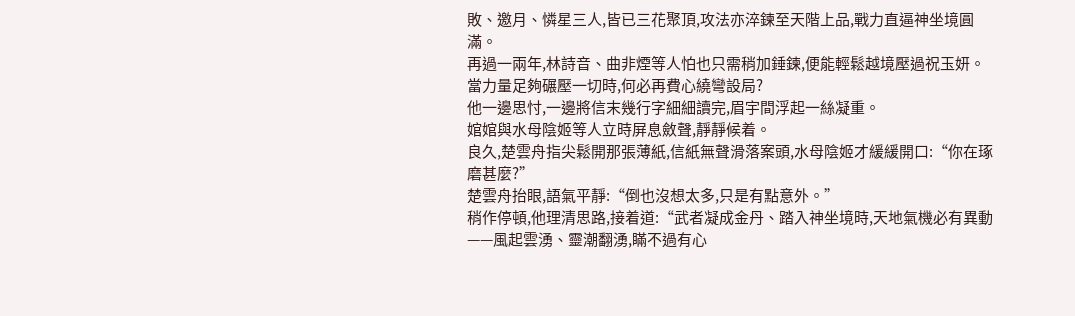敗、邀月、憐星三人,皆已三花聚頂,攻法亦淬鍊至天階上品,戰力直逼神坐境圓滿。
再過一兩年,林詩音、曲非煙等人怕也只需稍加錘鍊,便能輕鬆越境壓過祝玉妍。
當力量足夠碾壓一切時,何必再費心繞彎設局?
他一邊思忖,一邊將信末幾行字細細讀完,眉宇間浮起一絲凝重。
婠婠與水母陰姬等人立時屏息斂聲,靜靜候着。
良久,楚雲舟指尖鬆開那張薄紙,信紙無聲滑落案頭,水母陰姬才緩緩開口:“你在琢磨甚麼?”
楚雲舟抬眼,語氣平靜:“倒也沒想太多,只是有點意外。”
稍作停頓,他理清思路,接着道:“武者凝成金丹、踏入神坐境時,天地氣機必有異動——風起雲湧、靈潮翻湧,瞞不過有心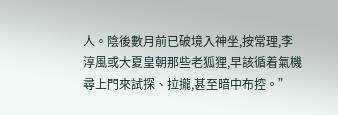人。陰後數月前已破境入神坐,按常理,李淳風或大夏皇朝那些老狐狸,早該循着氣機尋上門來試探、拉攏,甚至暗中布控。”